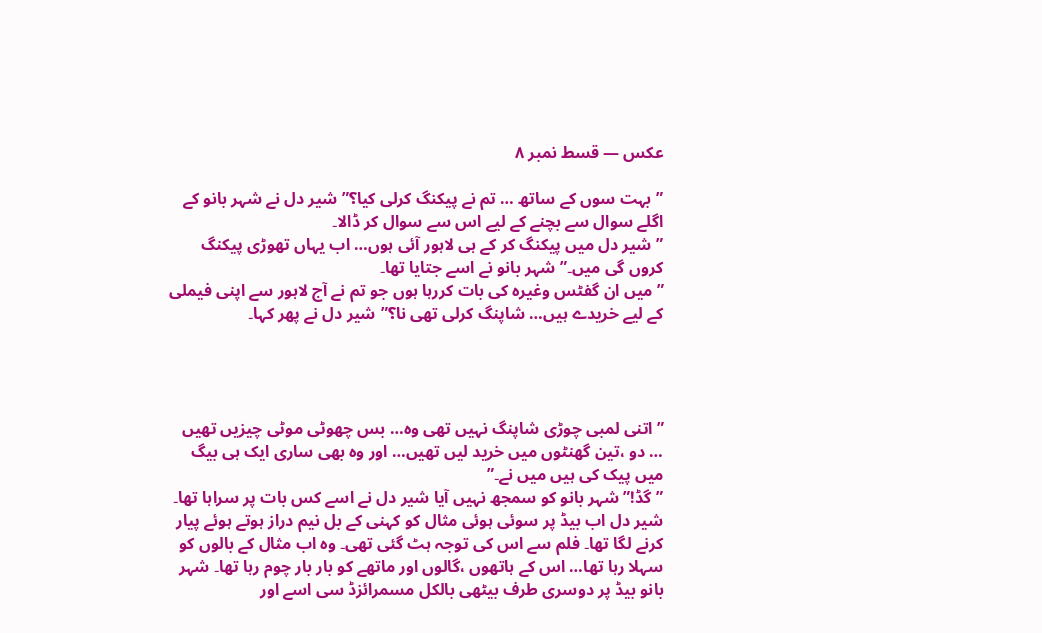عکس — قسط نمبر ۸

”بہت سوں کے ساتھ … تم نے پیکنگ کرلی کیا؟” شیر دل نے شہر بانو کے اگلے سوال سے بچنے کے لیے اس سے سوال کر ڈالا۔
”شیر دل میں پیکنگ کر کے ہی لاہور آئی ہوں… اب یہاں تھوڑی پیکنگ کروں گی میں۔” شہر بانو نے اسے جتایا تھا۔
”میں ان گفٹس وغیرہ کی بات کررہا ہوں جو تم نے آج لاہور سے اپنی فیملی کے لیے خریدے ہیں… شاپنگ کرلی تھی نا؟”شیر دل نے پھر کہا۔




”اتنی لمبی چوڑی شاپنگ نہیں تھی وہ… بس چھوٹی موٹی چیزیں تھیں … دو ،تین گھنٹوں میں خرید لیں تھیں… اور وہ بھی ساری ایک ہی بیگ میں پیک کی ہیں میں نے۔”
”گڈ!” شہر بانو کو سمجھ نہیں آیا شیر دل نے اسے کس بات پر سراہا تھا۔ شیر دل اب بیڈ پر سوئی ہوئی مثال کو کہنی کے بل نیم دراز ہوتے ہوئے پیار کرنے لگا تھا۔ فلم سے اس کی توجہ ہٹ گئی تھی۔ وہ اب مثال کے بالوں کو سہلا رہا تھا… اس کے ہاتھوں ،گالوں اور ماتھے کو بار بار چوم رہا تھا۔ شہر بانو بیڈ پر دوسری طرف بیٹھی بالکل مسمرائزڈ سی اسے اور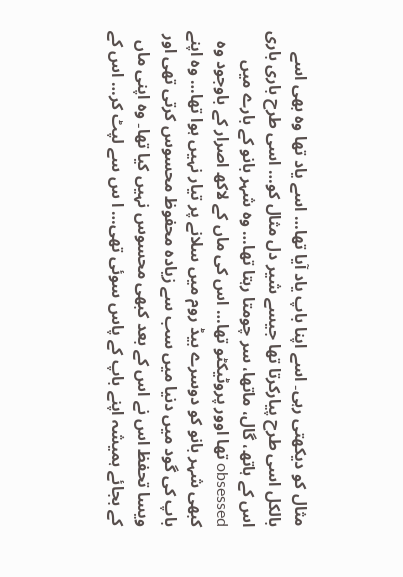مثال کو دیکھتی رہی۔ اسے اپنا باپ یاد آیا تھا… اسے یاد تھا وہ بھی اسے بالکل اسی طرح پیارکرتا تھا جیسے شیر دل مثال کو… اسی طرح باری باری اس کے ہاتھ، گال، ماتھا، سر چومتا رہتا تھا… وہ شہر بانو کے بارے میں obsessed تھا اوور پروٹیکٹو تھا… اس کی ماں کے لاکھ اصرار کے باوجود وہ کبھی شہر بانو کو دوسرے بیڈ روم میں سلانے پر تیار نہیں ہوا تھا… وہ اپنے باپ کی گود میں دنیا میں سب سے زیادہ محفوظ محسوس کرتی تھی اور ویسا تحفظ اس نے اس کے بعد کبھی محسوس نہیں کیا تھا۔ وہ اپنی ماں کے بجائے ہمیشہ اپنے باپ کے پاس سوئی تھی… ا س سے لپٹ کر… اس کے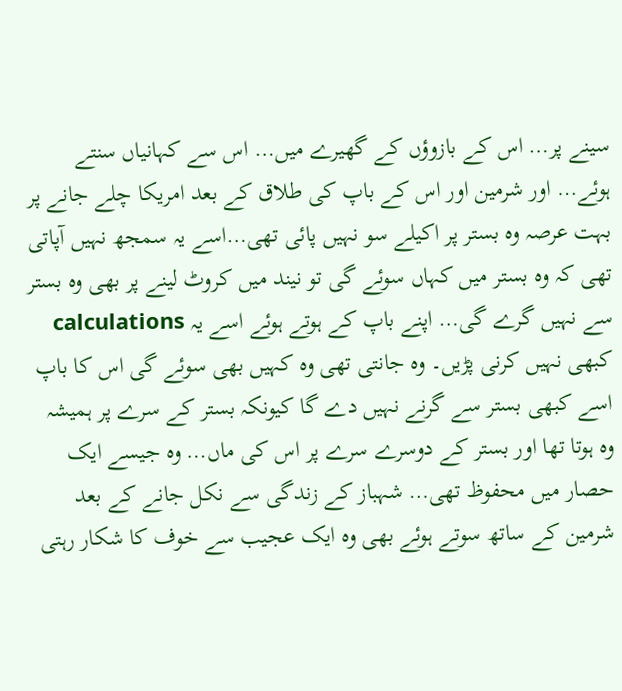سینے پر… اس کے بازوؤں کے گھیرے میں… اس سے کہانیاں سنتے ہوئے… اور شرمین اور اس کے باپ کی طلاق کے بعد امریکا چلے جانے پر بہت عرصہ وہ بستر پر اکیلے سو نہیں پائی تھی…اسے یہ سمجھ نہیں آپاتی تھی کہ وہ بستر میں کہاں سوئے گی تو نیند میں کروٹ لینے پر بھی وہ بستر سے نہیں گرے گی… اپنے باپ کے ہوتے ہوئے اسے یہ calculations کبھی نہیں کرنی پڑیں۔ وہ جانتی تھی وہ کہیں بھی سوئے گی اس کا باپ اسے کبھی بستر سے گرنے نہیں دے گا کیونکہ بستر کے سرے پر ہمیشہ وہ ہوتا تھا اور بستر کے دوسرے سرے پر اس کی ماں… وہ جیسے ایک حصار میں محفوظ تھی… شہباز کے زندگی سے نکل جانے کے بعد شرمین کے ساتھ سوتے ہوئے بھی وہ ایک عجیب سے خوف کا شکار رہتی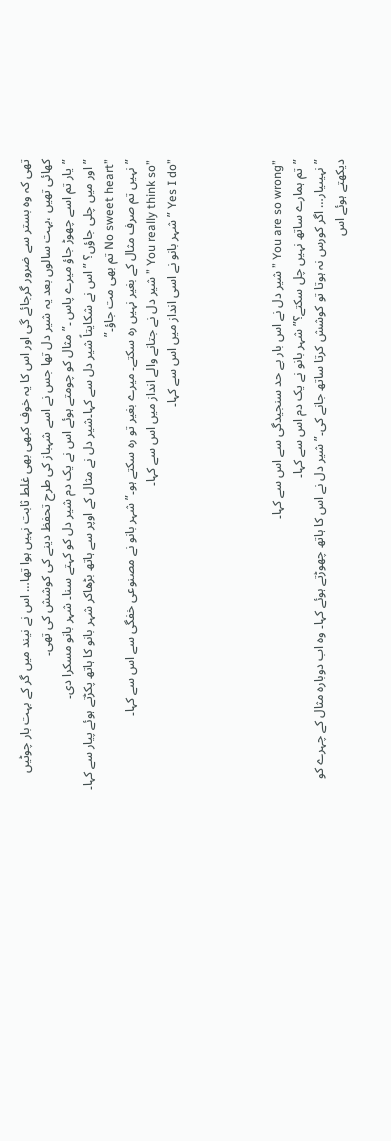تھی کہ وہ بستر سے ضرور گرجائے گی اور اس کا یہ خوف کبھی بھی غلط ثابت نہیں ہوا تھا… اس نے نیند میں گر کے بہت بار چوٹیں کھائی تھیں ،بہت سالوں بعد یہ شیر دل تھا جس نے اسے شہباز کی طرح تحفظ دینے کی کوشش کی تھی۔
”یار تم اسے چھوڑ جاؤ میرے پاس ۔”مثال کو چومتے ہوئے اس نے یک دم شیر دل کو کہتے سنا۔ شہر بانو مسکرا دی۔
”اور میں چلی جاؤں؟ ”اس نے شکایتاً شیر دل سے کہا۔شیر دل نے مثال کے اوپر سے ہاتھ بڑھاکر شہر بانو کا ہاتھ پکڑتے ہوئے پیار سے کہا۔
”No sweet heart تم بھی مت جاؤ۔”
”نہیں تم صرف مثال کے بغیر نہیں رہ سکتے۔ میرے بغیر تو رہ سکتے ہو۔” شہر بانو نے مصنوعی خفگی سے اس سے کہا۔
”You really think so ” شیر دل نے جتانے والے انداز میں اس سے کہا۔
”Yes I do ”شہر بانو نے اسی انداز میں اس سے کہا۔




”You are so wrong ” شیر دل نے اس بار بے حد سنجیدگی سے اس سے کہا۔
”تم ہمارے ساتھ نہیں چل سکتے؟” شہر بانو نے یک دم اس سے کہا۔
”نہیںیار… اگر کورس نہ ہوتا تو کوشش کرتا ساتھ جانے کی۔” شیر دل نے اس کا ہاتھ چھوڑتے ہوئے کہا۔ وہ اب دوبارہ مثال کے چہرے کو دیکھتے ہوئے اس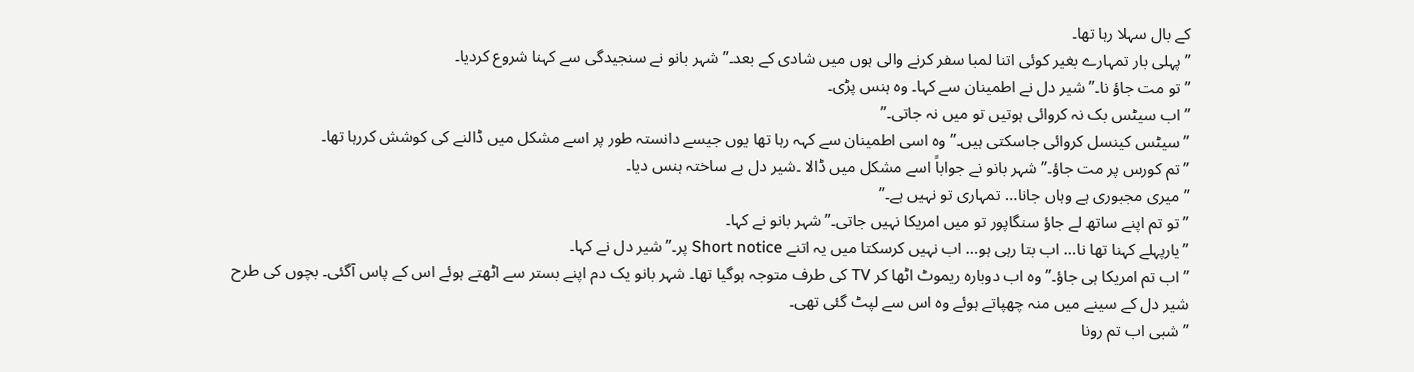کے بال سہلا رہا تھا۔
”پہلی بار تمہارے بغیر کوئی اتنا لمبا سفر کرنے والی ہوں میں شادی کے بعد۔” شہر بانو نے سنجیدگی سے کہنا شروع کردیا۔
”تو مت جاؤ نا۔” شیر دل نے اطمینان سے کہا۔ وہ ہنس پڑی۔
”اب سیٹس بک نہ کروائی ہوتیں تو میں نہ جاتی۔”
”سیٹس کینسل کروائی جاسکتی ہیں۔” وہ اسی اطمینان سے کہہ رہا تھا یوں جیسے دانستہ طور پر اسے مشکل میں ڈالنے کی کوشش کررہا تھا۔
”تم کورس پر مت جاؤ۔” شہر بانو نے جواباً اسے مشکل میں ڈالا ۔شیر دل بے ساختہ ہنس دیا۔
”میری مجبوری ہے وہاں جانا… تمہاری تو نہیں ہے۔”
”تو تم اپنے ساتھ لے جاؤ سنگاپور تو میں امریکا نہیں جاتی۔”شہر بانو نے کہا۔
”یارپہلے کہنا تھا نا… اب بتا رہی ہو… اب نہیں کرسکتا میں یہ اتنے Short notice پر۔” شیر دل نے کہا۔
”اب تم امریکا ہی جاؤ۔” وہ اب دوبارہ ریموٹ اٹھا کر TV کی طرف متوجہ ہوگیا تھا۔ شہر بانو یک دم اپنے بستر سے اٹھتے ہوئے اس کے پاس آگئی۔ بچوں کی طرح شیر دل کے سینے میں منہ چھپاتے ہوئے وہ اس سے لپٹ گئی تھی۔
”شبی اب تم رونا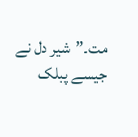مت۔”شیر دل نے جیسے پبلک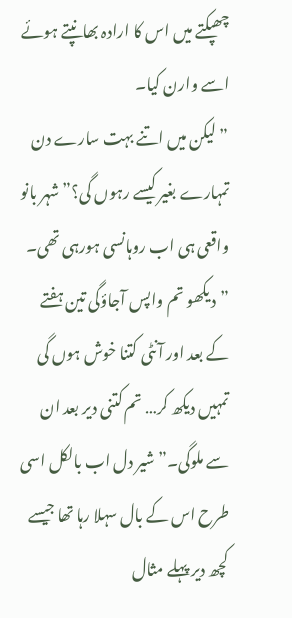چھپکتے میں اس کا ارادہ بھانپتے ہوئے اسے وارن کیا۔
”لیکن میں اتنے بہت سارے دن تمہارے بغیر کیسے رہوں گی؟” شہر بانو واقعی ہی اب روہانسی ہورہی تھی۔
”دیکھو تم واپس آجاؤگی تین ہفتے کے بعد اور آنٹی کتنا خوش ہوں گی تمہیں دیکھ کر… تم کتنی دیر بعد ان سے ملوگی۔” شیر دل اب بالکل اسی طرح اس کے بال سہلا رہا تھا جیسے کچھ دیر پہلے مثال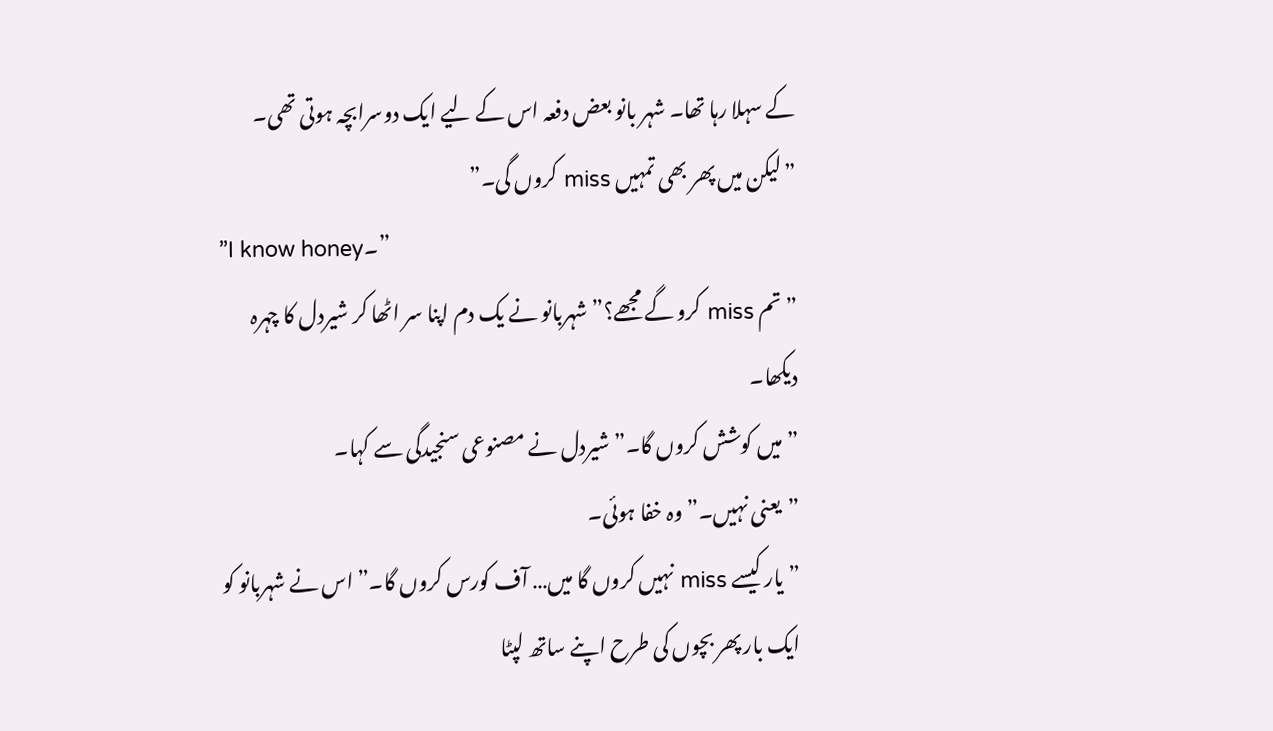کے سہلا رہا تھا۔ شہر بانو بعض دفعہ اس کے لیے ایک دوسرابچہ ہوتی تھی۔
”لیکن میں پھر بھی تمہیں miss کروں گی۔”
”I know honey۔”
”تم miss کرو گے مجھے؟” شہربانو نے یک دم اپنا سر اٹھا کر شیردل کا چہرہ دیکھا۔
”میں کوشش کروں گا۔” شیردل نے مصنوعی سنجیدگی سے کہا۔
”یعنی نہیں۔” وہ خفا ہوئی۔
”یار کیسے miss نہیں کروں گا میں… آف کورس کروں گا۔” اس نے شہربانو کو ایک بار پھر بچوں کی طرح اپنے ساتھ لپٹا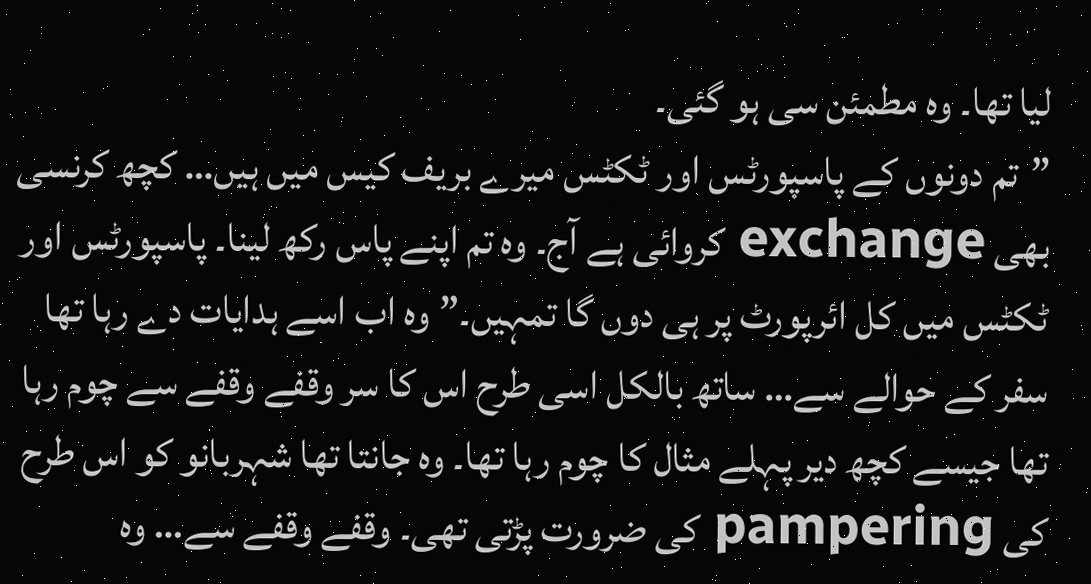لیا تھا۔ وہ مطمئن سی ہو گئی۔
”تم دونوں کے پاسپورٹس اور ٹکٹس میرے بریف کیس میں ہیں… کچھ کرنسی بھی exchange کروائی ہے آج۔ وہ تم اپنے پاس رکھ لینا۔ پاسپورٹس اور ٹکٹس میں کل ائرپورٹ پر ہی دوں گا تمہیں۔” وہ اب اسے ہدایات دے رہا تھا سفر کے حوالے سے… ساتھ بالکل اسی طرح اس کا سر وقفے وقفے سے چوم رہا تھا جیسے کچھ دیر پہلے مثال کا چوم رہا تھا۔ وہ جانتا تھا شہربانو کو اس طرح کی pampering کی ضرورت پڑتی تھی۔ وقفے وقفے سے… وہ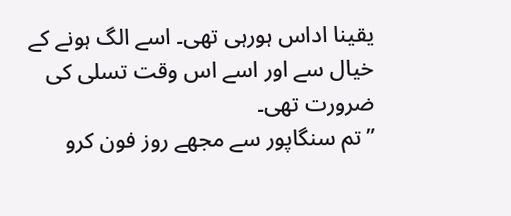یقینا اداس ہورہی تھی۔ اسے الگ ہونے کے خیال سے اور اسے اس وقت تسلی کی ضرورت تھی۔
”تم سنگاپور سے مجھے روز فون کرو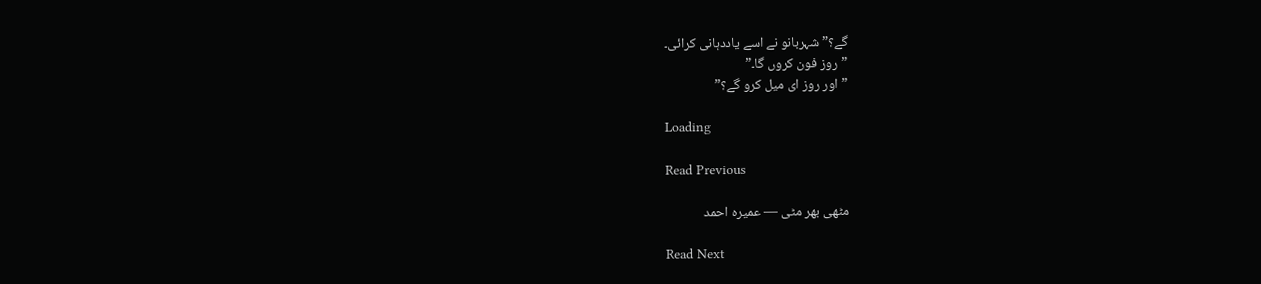گے؟” شہربانو نے اسے یاددہانی کرائی۔
”روز فون کروں گا۔”
”اور روز ای میل کرو گے؟”

Loading

Read Previous

مٹھی بھر مٹی — عمیرہ احمد

Read Next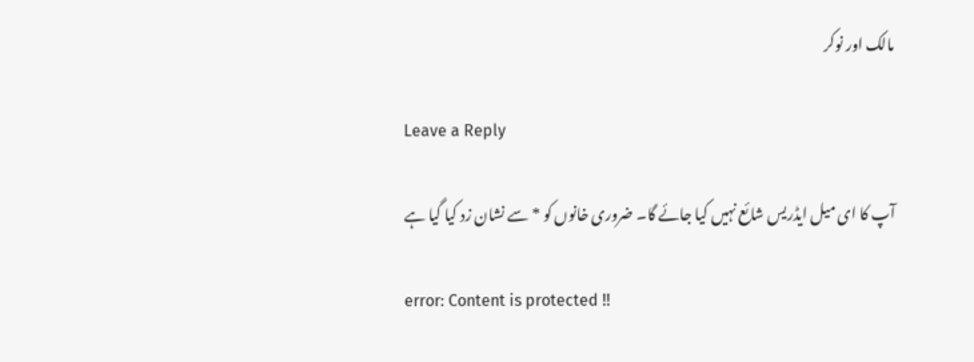مالک اور نوکر

Leave a Reply

آپ کا ای میل ایڈریس شائع نہیں کیا جائے گا۔ ضروری خانوں کو * سے نشان زد کیا گیا ہے

error: Content is protected !!